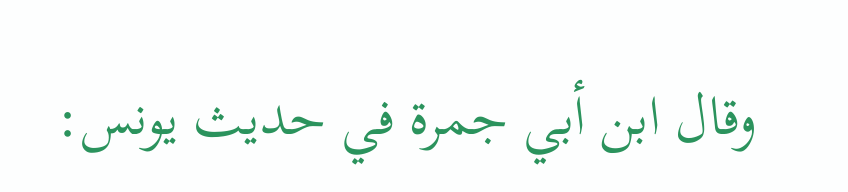وقال ابن أبي جمرة في حديث يونس: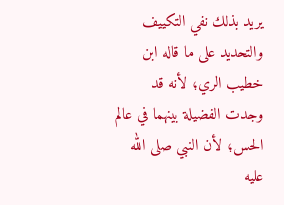يريد بذلك نفي التكييف والتحديد على ما قاله ابن خطيب الري؛ لأنه قد وجدت الفضيلة بينهما في عالم الحس؛ لأن النبي صلى الله عليه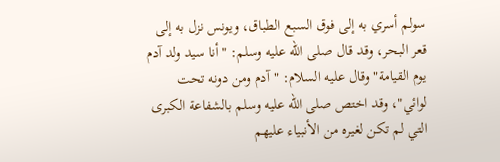سولم أسري به إلى فوق السبع الطباق، ويونس نزل به إلى قعر البحر، وقد قال صلى الله عليه وسلم: "أنا سيد ولد آدم يوم القيامة" وقال عليه السلام: "آدم ومن دونه تحت لوائي"، وقد اختص صلى الله عليه وسلم بالشفاعة الكبرى التي لم تكن لغيره من الأنبياء عليهم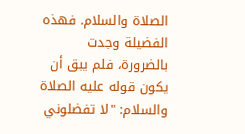الصلاة والسلام. فهذه الفضيلة وجدت بالضرورة، فلم يبق أن يكون قوله عليه الصلاة والسلام: "لا تفضلوني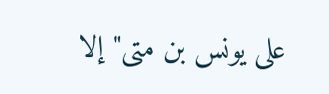على يونس بن متى" إلا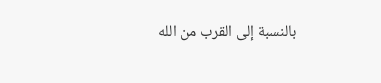بالنسبة إلى القرب من الله